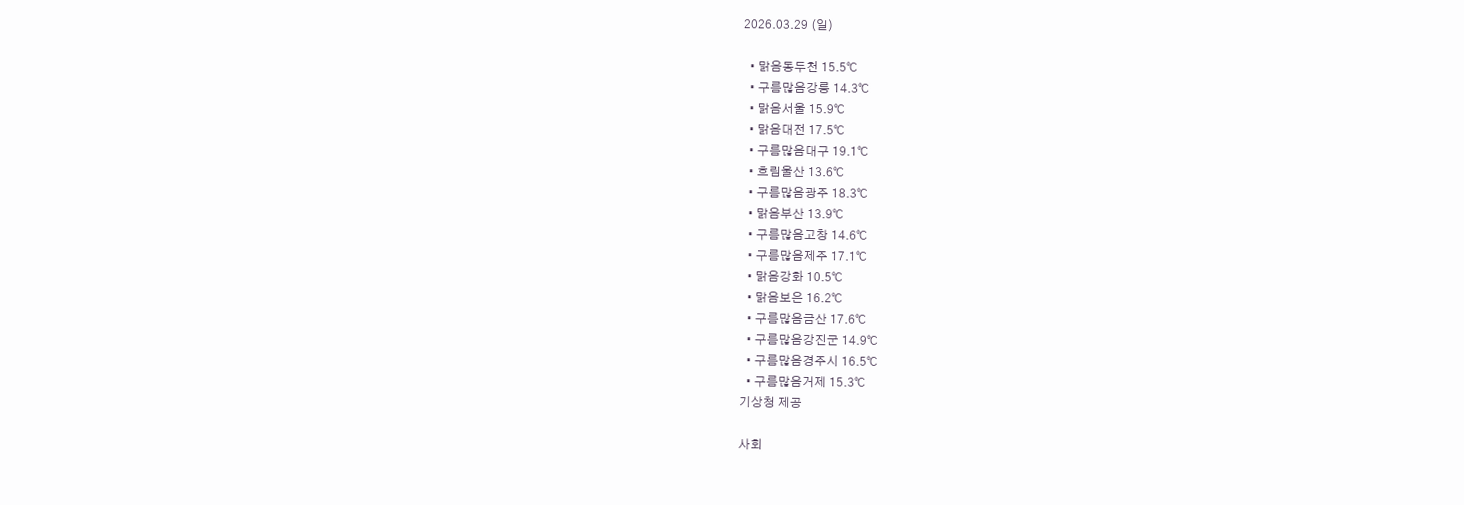2026.03.29 (일)

  • 맑음동두천 15.5℃
  • 구름많음강릉 14.3℃
  • 맑음서울 15.9℃
  • 맑음대전 17.5℃
  • 구름많음대구 19.1℃
  • 흐림울산 13.6℃
  • 구름많음광주 18.3℃
  • 맑음부산 13.9℃
  • 구름많음고창 14.6℃
  • 구름많음제주 17.1℃
  • 맑음강화 10.5℃
  • 맑음보은 16.2℃
  • 구름많음금산 17.6℃
  • 구름많음강진군 14.9℃
  • 구름많음경주시 16.5℃
  • 구름많음거제 15.3℃
기상청 제공

사회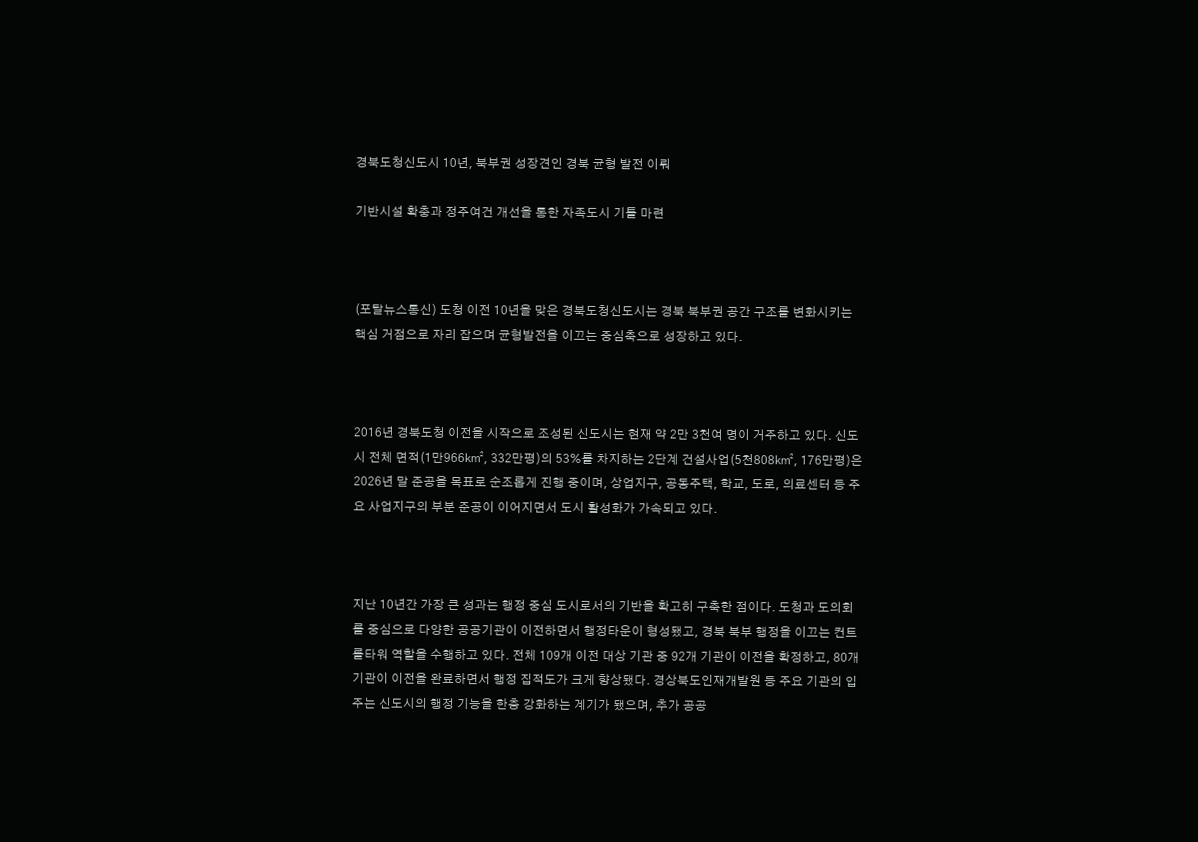경북도청신도시 10년, 북부권 성장견인 경북 균형 발전 이뤄

기반시설 확충과 정주여건 개선을 통한 자족도시 기틀 마련



(포탈뉴스통신) 도청 이전 10년을 맞은 경북도청신도시는 경북 북부권 공간 구조를 변화시키는 핵심 거점으로 자리 잡으며 균형발전을 이끄는 중심축으로 성장하고 있다.



2016년 경북도청 이전을 시작으로 조성된 신도시는 현재 약 2만 3천여 명이 거주하고 있다. 신도시 전체 면적(1만966㎢, 332만평)의 53%를 차지하는 2단계 건설사업(5천808㎢, 176만평)은 2026년 말 준공을 목표로 순조롭게 진행 중이며, 상업지구, 공동주택, 학교, 도로, 의료센터 등 주요 사업지구의 부분 준공이 이어지면서 도시 활성화가 가속되고 있다.



지난 10년간 가장 큰 성과는 행정 중심 도시로서의 기반을 확고히 구축한 점이다. 도청과 도의회를 중심으로 다양한 공공기관이 이전하면서 행정타운이 형성됐고, 경북 북부 행정을 이끄는 컨트롤타워 역할을 수행하고 있다. 전체 109개 이전 대상 기관 중 92개 기관이 이전을 확정하고, 80개 기관이 이전을 완료하면서 행정 집적도가 크게 향상됐다. 경상북도인재개발원 등 주요 기관의 입주는 신도시의 행정 기능을 한층 강화하는 계기가 됐으며, 추가 공공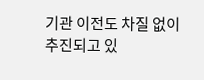기관 이전도 차질 없이 추진되고 있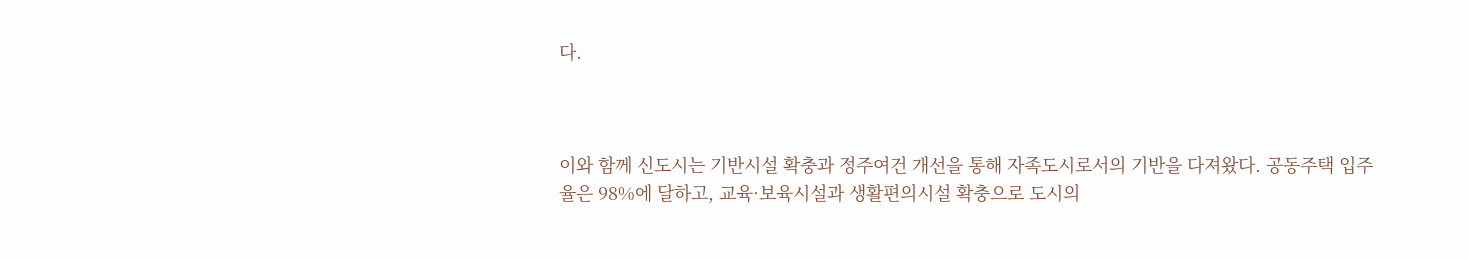다.



이와 함께 신도시는 기반시설 확충과 정주여건 개선을 통해 자족도시로서의 기반을 다져왔다. 공동주택 입주율은 98%에 달하고, 교육·보육시설과 생활편의시설 확충으로 도시의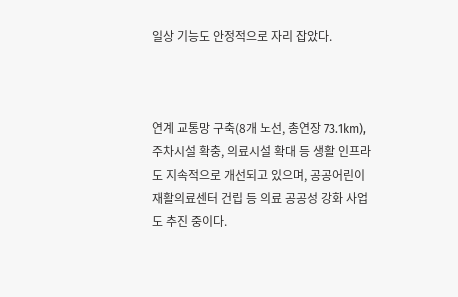일상 기능도 안정적으로 자리 잡았다.



연계 교통망 구축(8개 노선, 총연장 73.1km), 주차시설 확충, 의료시설 확대 등 생활 인프라도 지속적으로 개선되고 있으며, 공공어린이재활의료센터 건립 등 의료 공공성 강화 사업도 추진 중이다.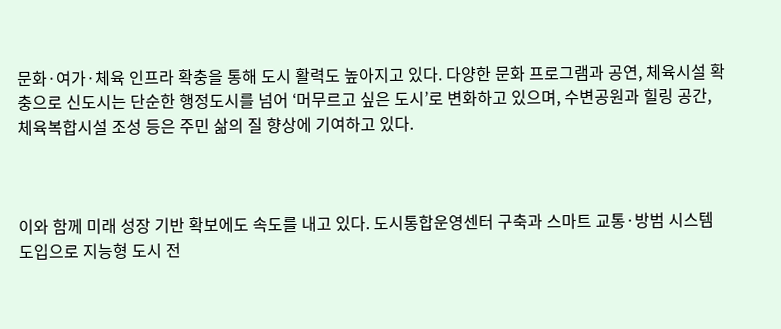문화·여가·체육 인프라 확충을 통해 도시 활력도 높아지고 있다. 다양한 문화 프로그램과 공연, 체육시설 확충으로 신도시는 단순한 행정도시를 넘어 ‘머무르고 싶은 도시’로 변화하고 있으며, 수변공원과 힐링 공간, 체육복합시설 조성 등은 주민 삶의 질 향상에 기여하고 있다.



이와 함께 미래 성장 기반 확보에도 속도를 내고 있다. 도시통합운영센터 구축과 스마트 교통·방범 시스템 도입으로 지능형 도시 전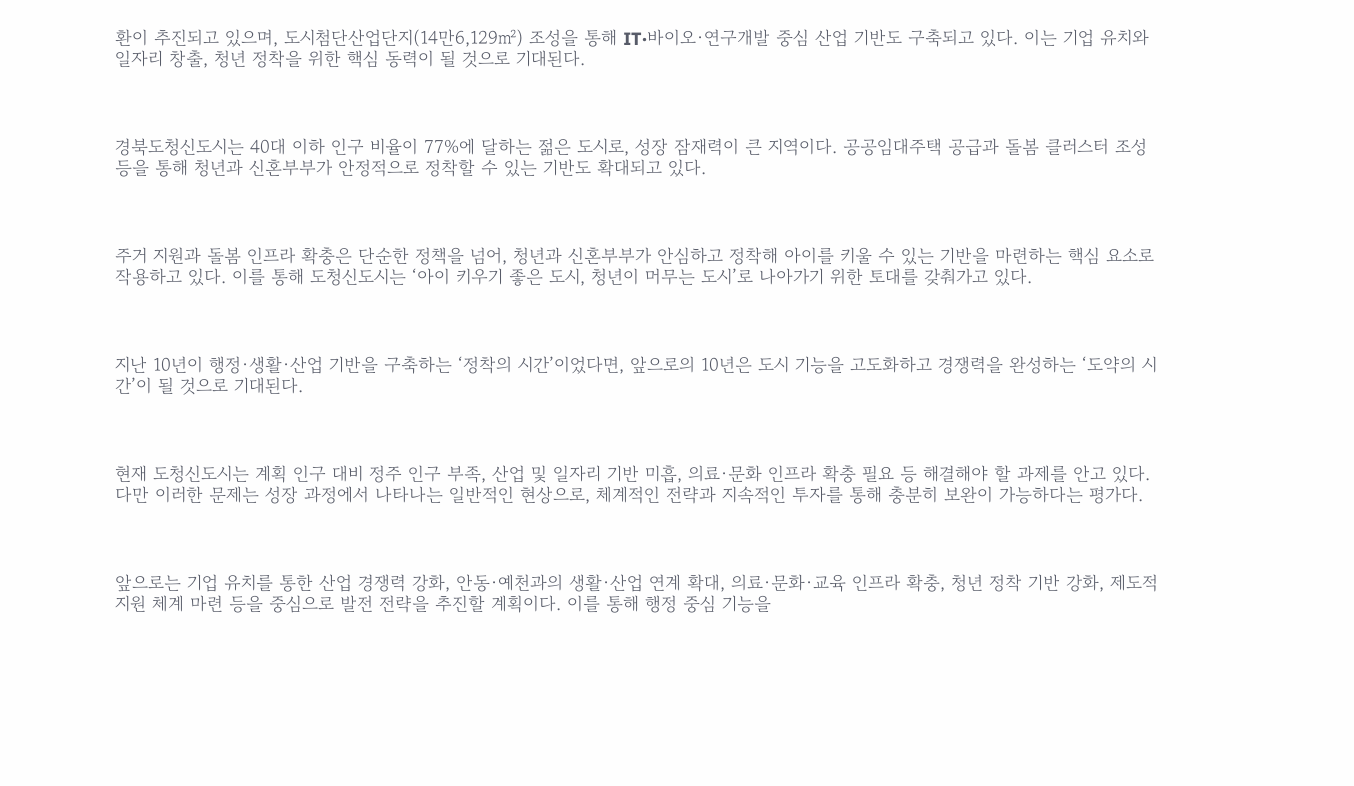환이 추진되고 있으며, 도시첨단산업단지(14만6,129㎡) 조성을 통해 IT·바이오·연구개발 중심 산업 기반도 구축되고 있다. 이는 기업 유치와 일자리 창출, 청년 정착을 위한 핵심 동력이 될 것으로 기대된다.



경북도청신도시는 40대 이하 인구 비율이 77%에 달하는 젊은 도시로, 성장 잠재력이 큰 지역이다. 공공임대주택 공급과 돌봄 클러스터 조성 등을 통해 청년과 신혼부부가 안정적으로 정착할 수 있는 기반도 확대되고 있다.



주거 지원과 돌봄 인프라 확충은 단순한 정책을 넘어, 청년과 신혼부부가 안심하고 정착해 아이를 키울 수 있는 기반을 마련하는 핵심 요소로 작용하고 있다. 이를 통해 도청신도시는 ‘아이 키우기 좋은 도시, 청년이 머무는 도시’로 나아가기 위한 토대를 갖춰가고 있다.



지난 10년이 행정·생활·산업 기반을 구축하는 ‘정착의 시간’이었다면, 앞으로의 10년은 도시 기능을 고도화하고 경쟁력을 완성하는 ‘도약의 시간’이 될 것으로 기대된다.



현재 도청신도시는 계획 인구 대비 정주 인구 부족, 산업 및 일자리 기반 미흡, 의료·문화 인프라 확충 필요 등 해결해야 할 과제를 안고 있다. 다만 이러한 문제는 성장 과정에서 나타나는 일반적인 현상으로, 체계적인 전략과 지속적인 투자를 통해 충분히 보완이 가능하다는 평가다.



앞으로는 기업 유치를 통한 산업 경쟁력 강화, 안동·예천과의 생활·산업 연계 확대, 의료·문화·교육 인프라 확충, 청년 정착 기반 강화, 제도적 지원 체계 마련 등을 중심으로 발전 전략을 추진할 계획이다. 이를 통해 행정 중심 기능을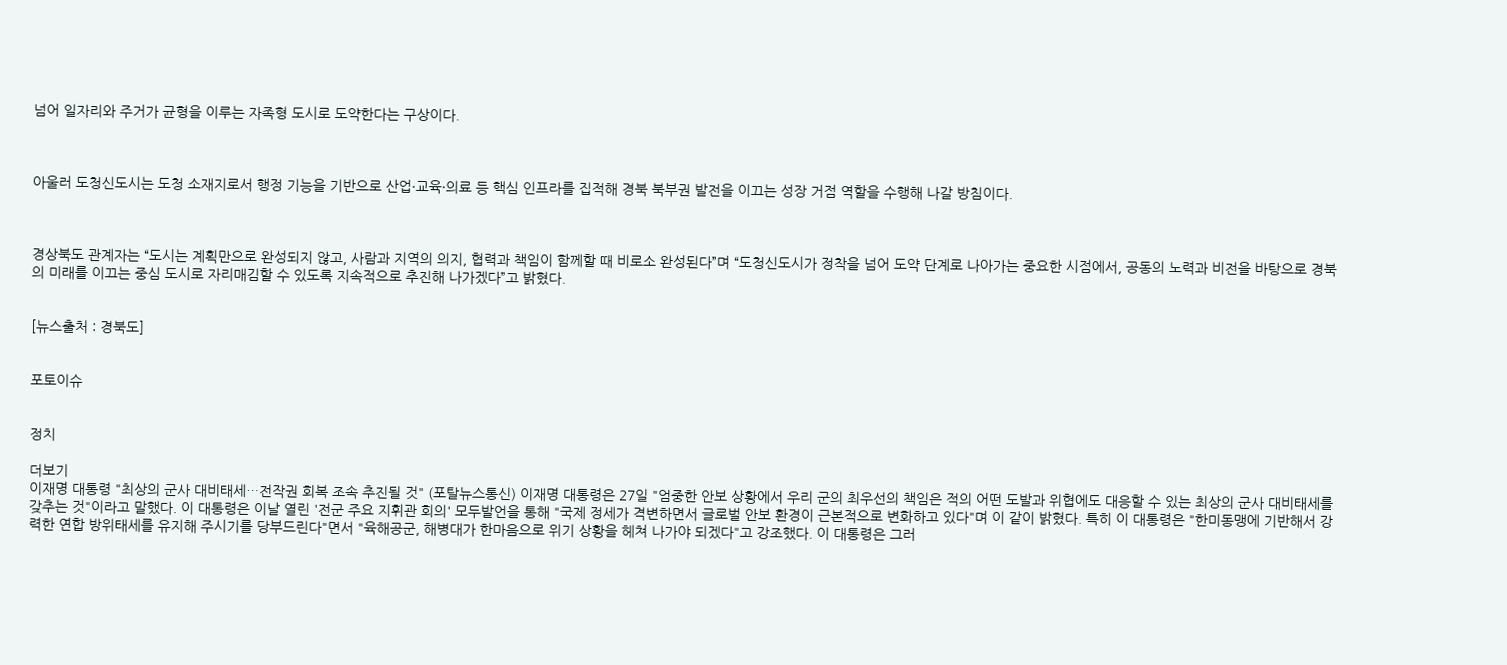넘어 일자리와 주거가 균형을 이루는 자족형 도시로 도약한다는 구상이다.



아울러 도청신도시는 도청 소재지로서 행정 기능을 기반으로 산업·교육·의료 등 핵심 인프라를 집적해 경북 북부권 발전을 이끄는 성장 거점 역할을 수행해 나갈 방침이다.



경상북도 관계자는 “도시는 계획만으로 완성되지 않고, 사람과 지역의 의지, 협력과 책임이 함께할 때 비로소 완성된다”며 “도청신도시가 정착을 넘어 도약 단계로 나아가는 중요한 시점에서, 공동의 노력과 비전을 바탕으로 경북의 미래를 이끄는 중심 도시로 자리매김할 수 있도록 지속적으로 추진해 나가겠다”고 밝혔다.


[뉴스출처 : 경북도]


포토이슈


정치

더보기
이재명 대통령 "최상의 군사 대비태세…전작권 회복 조속 추진될 것" (포탈뉴스통신) 이재명 대통령은 27일 "엄중한 안보 상황에서 우리 군의 최우선의 책임은 적의 어떤 도발과 위협에도 대응할 수 있는 최상의 군사 대비태세를 갖추는 것"이라고 말했다. 이 대통령은 이날 열린 '전군 주요 지휘관 회의' 모두발언을 통해 "국제 정세가 격변하면서 글로벌 안보 환경이 근본적으로 변화하고 있다"며 이 같이 밝혔다. 특히 이 대통령은 "한미동맹에 기반해서 강력한 연합 방위태세를 유지해 주시기를 당부드린다"면서 "육해공군, 해병대가 한마음으로 위기 상황을 헤쳐 나가야 되겠다"고 강조했다. 이 대통령은 그러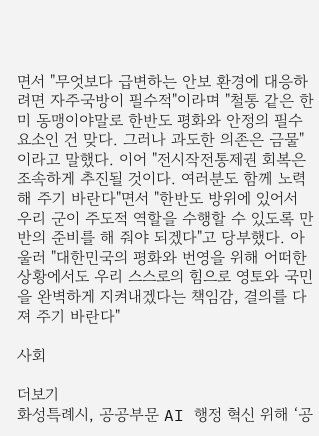면서 "무엇보다 급변하는 안보 환경에 대응하려면 자주국방이 필수적"이라며 "철통 같은 한미 동맹이야말로 한반도 평화와 안정의 필수 요소인 건 맞다. 그러나 과도한 의존은 금물"이라고 말했다. 이어 "전시작전통제권 회복은 조속하게 추진될 것이다. 여러분도 함께 노력해 주기 바란다"면서 "한반도 방위에 있어서 우리 군이 주도적 역할을 수행할 수 있도록 만반의 준비를 해 줘야 되겠다"고 당부했다. 아울러 "대한민국의 평화와 번영을 위해 어떠한 상황에서도 우리 스스로의 힘으로 영토와 국민을 완벽하게 지켜내겠다는 책임감, 결의를 다져 주기 바란다"

사회

더보기
화성특례시, 공공부문 AI 행정 혁신 위해 ‘공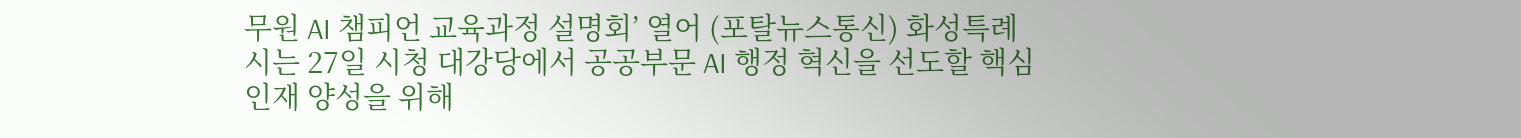무원 AI 챔피언 교육과정 설명회’ 열어 (포탈뉴스통신) 화성특례시는 27일 시청 대강당에서 공공부문 AI 행정 혁신을 선도할 핵심 인재 양성을 위해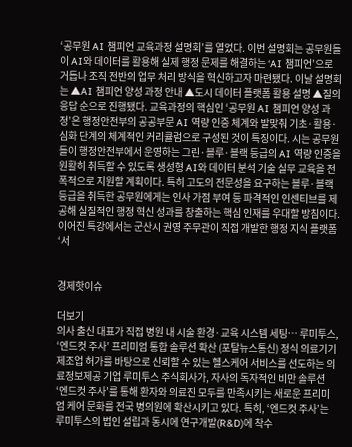‘공무원 AI 챔피언 교육과정 설명회’를 열었다. 이번 설명회는 공무원들이 AI와 데이터를 활용해 실제 행정 문제를 해결하는 ‘AI 챔피언’으로 거듭나 조직 전반의 업무 처리 방식을 혁신하고자 마련됐다. 이날 설명회는 ▲AI 챔피언 양성 과정 안내 ▲도시 데이터 플랫폼 활용 설명 ▲질의응답 순으로 진행됐다. 교육과정의 핵심인 ‘공무원 AI 챔피언 양성 과정’은 행정안전부의 공공부문 AI 역량 인증 체계와 발맞춰 기초·활용·심화 단계의 체계적인 커리큘럼으로 구성된 것이 특징이다. 시는 공무원들이 행정안전부에서 운영하는 그린·블루·블랙 등급의 AI 역량 인증을 원활히 취득할 수 있도록 생성형 AI와 데이터 분석 기술 실무 교육을 전폭적으로 지원할 계획이다. 특히 고도의 전문성을 요구하는 블루·블랙 등급을 취득한 공무원에게는 인사 가점 부여 등 파격적인 인센티브를 제공해 실질적인 행정 혁신 성과를 창출하는 핵심 인재를 우대할 방침이다. 이어진 특강에서는 군산시 권영 주무관이 직접 개발한 행정 지식 플랫폼 ‘서


경제핫이슈

더보기
의사 출신 대표가 직접 병원 내 시술 환경·교육 시스템 세팅… 루미투스, ‘엔드컷 주사’ 프리미엄 통합 솔루션 확산 (포탈뉴스통신) 정식 의료기기제조업 허가를 바탕으로 신뢰할 수 있는 헬스케어 서비스를 선도하는 의료정보제공 기업 루미투스 주식회사가, 자사의 독자적인 비만 솔루션 ‘엔드컷 주사’를 통해 환자와 의료진 모두를 만족시키는 새로운 프리미엄 케어 문화를 전국 병의원에 확산시키고 있다. 특히, ‘엔드컷 주사’는 루미투스의 법인 설립과 동시에 연구개발(R&D)에 착수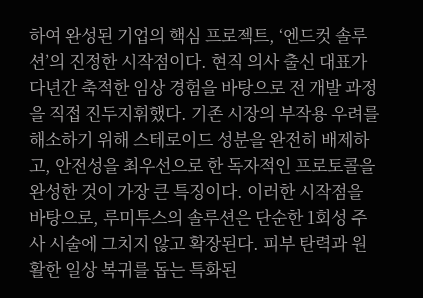하여 완성된 기업의 핵심 프로젝트, ‘엔드컷 솔루션’의 진정한 시작점이다. 현직 의사 출신 대표가 다년간 축적한 임상 경험을 바탕으로 전 개발 과정을 직접 진두지휘했다. 기존 시장의 부작용 우려를 해소하기 위해 스테로이드 성분을 완전히 배제하고, 안전성을 최우선으로 한 독자적인 프로토콜을 완성한 것이 가장 큰 특징이다. 이러한 시작점을 바탕으로, 루미투스의 솔루션은 단순한 1회성 주사 시술에 그치지 않고 확장된다. 피부 탄력과 원활한 일상 복귀를 돕는 특화된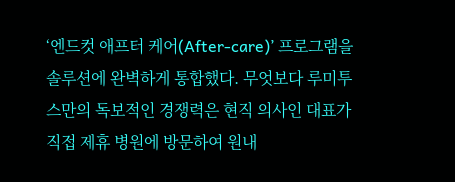‘엔드컷 애프터 케어(After-care)’ 프로그램을 솔루션에 완벽하게 통합했다. 무엇보다 루미투스만의 독보적인 경쟁력은 현직 의사인 대표가 직접 제휴 병원에 방문하여 원내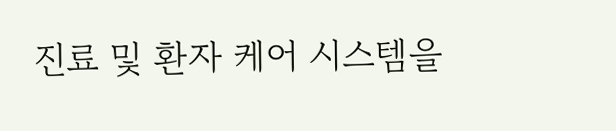진료 및 환자 케어 시스템을